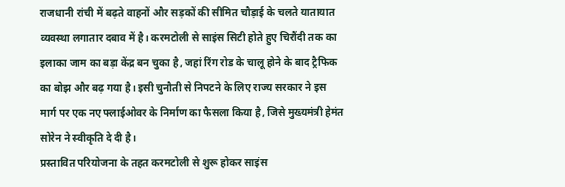राजधानी रांची में बढ़ते वाहनों और सड़कों की सीमित चौड़ाई के चलते यातायात व्यवस्था लगातार दबाव में है। करमटोली से साइंस सिटी होते हुए चिरौंदी तक का इलाका जाम का बड़ा केंद्र बन चुका है, जहां रिंग रोड के चालू होने के बाद ट्रैफिक का बोझ और बढ़ गया है। इसी चुनौती से निपटने के लिए राज्य सरकार ने इस मार्ग पर एक नए फ्लाईओवर के निर्माण का फैसला किया है, जिसे मुख्यमंत्री हेमंत सोरेन ने स्वीकृति दे दी है।
प्रस्तावित परियोजना के तहत करमटोली से शुरू होकर साइंस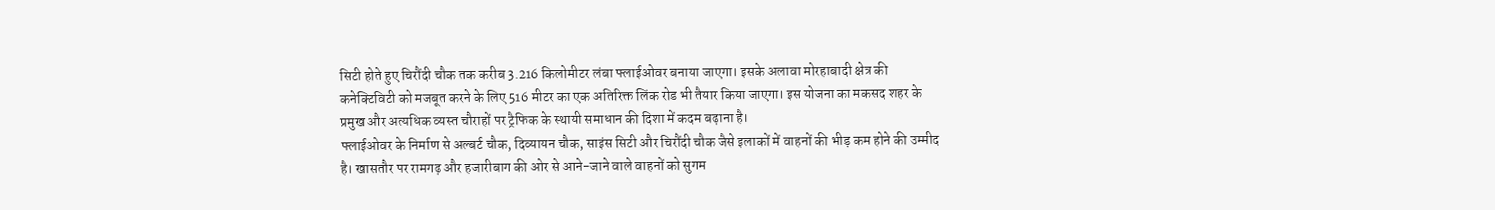सिटी होते हुए चिरौंदी चौक तक करीब 3.216 किलोमीटर लंबा फ्लाईओवर बनाया जाएगा। इसके अलावा मोरहाबादी क्षेत्र की कनेक्टिविटी को मजबूत करने के लिए 516 मीटर का एक अतिरिक्त लिंक रोड भी तैयार किया जाएगा। इस योजना का मकसद शहर के प्रमुख और अत्यधिक व्यस्त चौराहों पर ट्रैफिक के स्थायी समाधान की दिशा में कदम बढ़ाना है।
फ्लाईओवर के निर्माण से अल्बर्ट चौक, दिव्यायन चौक, साइंस सिटी और चिरौंदी चौक जैसे इलाकों में वाहनों की भीड़ कम होने की उम्मीद है। खासतौर पर रामगढ़ और हजारीबाग की ओर से आने-जाने वाले वाहनों को सुगम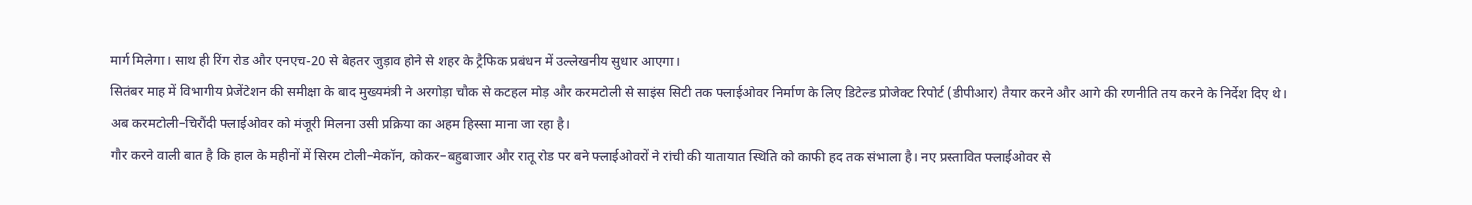मार्ग मिलेगा। साथ ही रिंग रोड और एनएच-20 से बेहतर जुड़ाव होने से शहर के ट्रैफिक प्रबंधन में उल्लेखनीय सुधार आएगा।
सितंबर माह में विभागीय प्रेजेंटेशन की समीक्षा के बाद मुख्यमंत्री ने अरगोड़ा चौक से कटहल मोड़ और करमटोली से साइंस सिटी तक फ्लाईओवर निर्माण के लिए डिटेल्ड प्रोजेक्ट रिपोर्ट (डीपीआर) तैयार करने और आगे की रणनीति तय करने के निर्देश दिए थे। अब करमटोली–चिरौंदी फ्लाईओवर को मंजूरी मिलना उसी प्रक्रिया का अहम हिस्सा माना जा रहा है।
गौर करने वाली बात है कि हाल के महीनों में सिरम टोली–मेकॉन, कोकर–बहुबाजार और रातू रोड पर बने फ्लाईओवरों ने रांची की यातायात स्थिति को काफी हद तक संभाला है। नए प्रस्तावित फ्लाईओवर से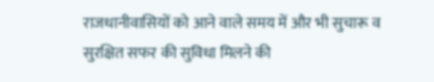राजधानीवासियों को आने वाले समय में और भी सुचारू व सुरक्षित सफर की सुविधा मिलने की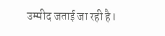उम्मीद जताई जा रही है।